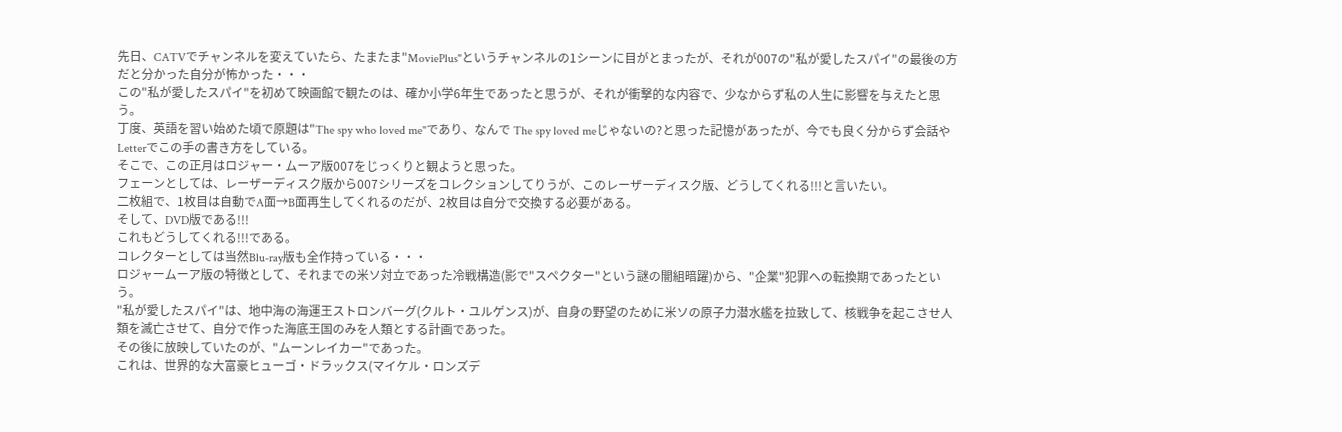先日、CATVでチャンネルを変えていたら、たまたま"MoviePlus"というチャンネルの1シーンに目がとまったが、それが007の"私が愛したスパイ"の最後の方だと分かった自分が怖かった・・・
この"私が愛したスパイ"を初めて映画館で観たのは、確か小学6年生であったと思うが、それが衝撃的な内容で、少なからず私の人生に影響を与えたと思う。
丁度、英語を習い始めた頃で原題は"The spy who loved me"であり、なんで The spy loved meじゃないの?と思った記憶があったが、今でも良く分からず会話やLetterでこの手の書き方をしている。
そこで、この正月はロジャー・ムーア版007をじっくりと観ようと思った。
フェーンとしては、レーザーディスク版から007シリーズをコレクションしてりうが、このレーザーディスク版、どうしてくれる!!!と言いたい。
二枚組で、1枚目は自動でA面→B面再生してくれるのだが、2枚目は自分で交換する必要がある。
そして、DVD版である!!!
これもどうしてくれる!!!である。
コレクターとしては当然Blu-ray版も全作持っている・・・
ロジャームーア版の特徴として、それまでの米ソ対立であった冷戦構造(影で"スペクター"という謎の闇組暗躍)から、"企業"犯罪への転換期であったという。
"私が愛したスパイ"は、地中海の海運王ストロンバーグ(クルト・ユルゲンス)が、自身の野望のために米ソの原子力潜水艦を拉致して、核戦争を起こさせ人類を滅亡させて、自分で作った海底王国のみを人類とする計画であった。
その後に放映していたのが、"ムーンレイカー"であった。
これは、世界的な大富豪ヒューゴ・ドラックス(マイケル・ロンズデ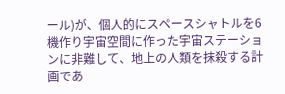ール)が、個人的にスペースシャトルを6機作り宇宙空間に作った宇宙ステーションに非難して、地上の人類を抹殺する計画であ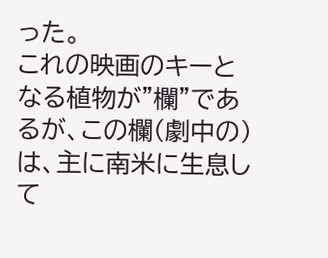った。
これの映画のキーとなる植物が"欄"であるが、この欄(劇中の)は、主に南米に生息して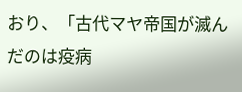おり、「古代マヤ帝国が滅んだのは疫病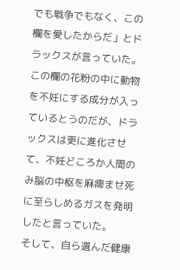でも戦争でもなく、この欄を愛したからだ」とドラックスが言っていた。
この欄の花粉の中に動物を不妊にする成分が入っているとうのだが、ドラックスは更に進化させて、不妊どころか人間のみ脳の中枢を麻痺ませ死に至らしめるガスを発明したと言っていた。
そして、自ら選んだ健康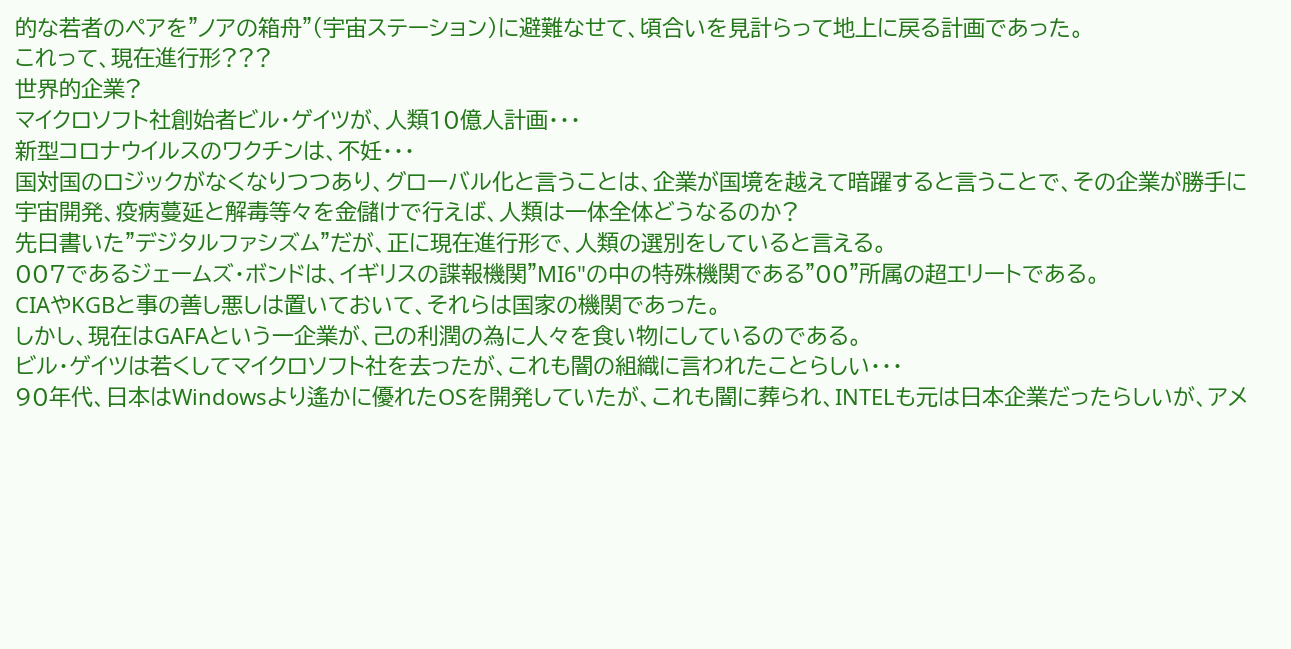的な若者のペアを"ノアの箱舟"(宇宙ステーション)に避難なせて、頃合いを見計らって地上に戻る計画であった。
これって、現在進行形???
世界的企業?
マイクロソフト社創始者ビル・ゲイツが、人類10億人計画・・・
新型コロナウイルスのワクチンは、不妊・・・
国対国のロジックがなくなりつつあり、グローバル化と言うことは、企業が国境を越えて暗躍すると言うことで、その企業が勝手に宇宙開発、疫病蔓延と解毒等々を金儲けで行えば、人類は一体全体どうなるのか?
先日書いた"デジタルファシズム"だが、正に現在進行形で、人類の選別をしていると言える。
007であるジェームズ・ボンドは、イギリスの諜報機関"MI6"の中の特殊機関である"00"所属の超エリートである。
CIAやKGBと事の善し悪しは置いておいて、それらは国家の機関であった。
しかし、現在はGAFAという一企業が、己の利潤の為に人々を食い物にしているのである。
ビル・ゲイツは若くしてマイクロソフト社を去ったが、これも闇の組織に言われたことらしい・・・
90年代、日本はWindowsより遙かに優れたOSを開発していたが、これも闇に葬られ、INTELも元は日本企業だったらしいが、アメ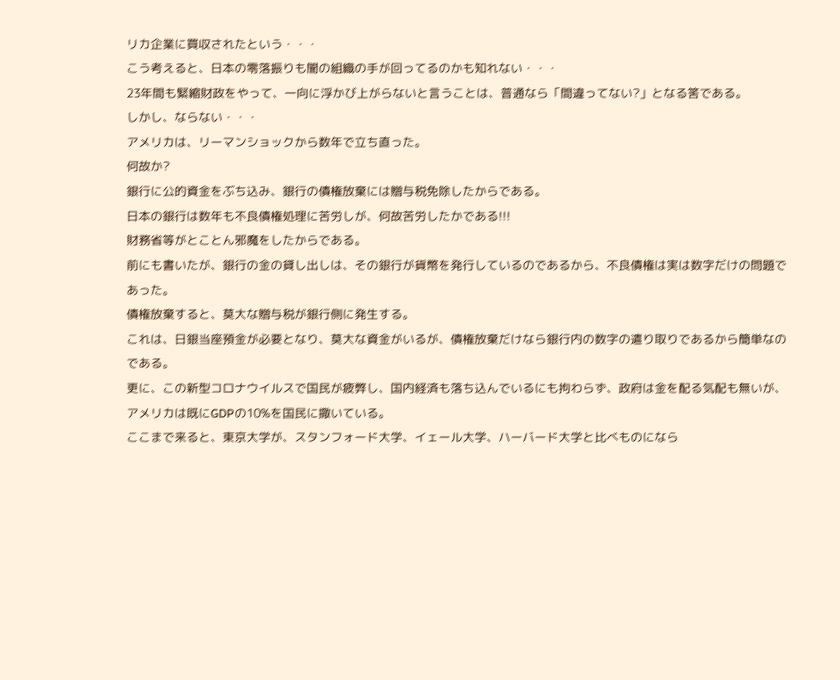リカ企業に買収されたという・・・
こう考えると、日本の零落振りも闇の組織の手が回ってるのかも知れない・・・
23年間も緊縮財政をやって、一向に浮かび上がらないと言うことは、普通なら「間違ってない?」となる筈である。
しかし、ならない・・・
アメリカは、リーマンショックから数年で立ち直った。
何故か?
銀行に公的資金をぶち込み、銀行の債権放棄には贈与税免除したからである。
日本の銀行は数年も不良債権処理に苦労しが、何故苦労したかである!!!
財務省等がとことん邪魔をしたからである。
前にも書いたが、銀行の金の貸し出しは、その銀行が貨幣を発行しているのであるから、不良債権は実は数字だけの問題であった。
債権放棄すると、莫大な贈与税が銀行側に発生する。
これは、日銀当座預金が必要となり、莫大な資金がいるが、債権放棄だけなら銀行内の数字の遣り取りであるから簡単なのである。
更に、この新型コロナウイルスで国民が疲弊し、国内経済も落ち込んでいるにも拘わらず、政府は金を配る気配も無いが、アメリカは既にGDPの10%を国民に撒いている。
ここまで来ると、東京大学が、スタンフォード大学、イェール大学、ハーバード大学と比べものになら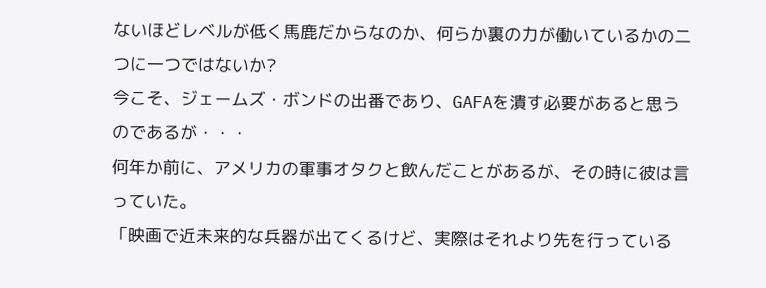ないほどレベルが低く馬鹿だからなのか、何らか裏の力が働いているかの二つに一つではないか?
今こそ、ジェームズ・ボンドの出番であり、GAFAを潰す必要があると思うのであるが・・・
何年か前に、アメリカの軍事オタクと飲んだことがあるが、その時に彼は言っていた。
「映画で近未来的な兵器が出てくるけど、実際はそれより先を行っている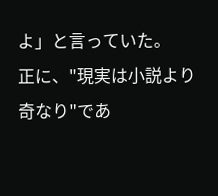よ」と言っていた。
正に、"現実は小説より奇なり"であ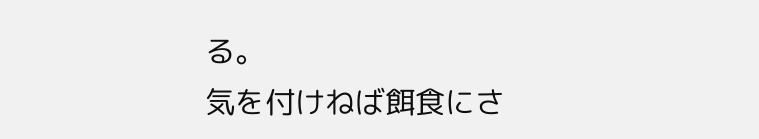る。
気を付けねば餌食にさ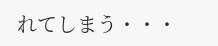れてしまう・・・